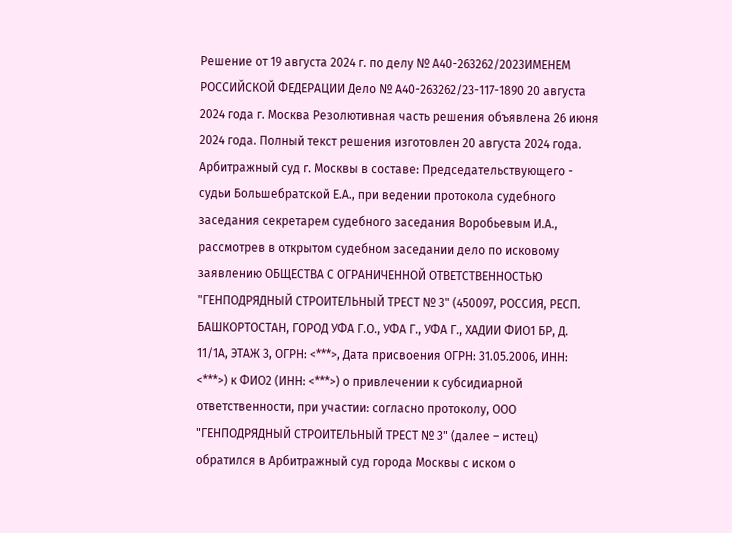Решение от 19 августа 2024 г. по делу № А40-263262/2023ИМЕНЕМ РОССИЙСКОЙ ФЕДЕРАЦИИ Дело № А40-263262/23-117-1890 20 августа 2024 года г. Москва Резолютивная часть решения объявлена 26 июня 2024 года. Полный текст решения изготовлен 20 августа 2024 года. Арбитражный суд г. Москвы в составе: Председательствующего - судьи Большебратской Е.А., при ведении протокола судебного заседания секретарем судебного заседания Воробьевым И.А., рассмотрев в открытом судебном заседании дело по исковому заявлению ОБЩЕСТВА С ОГРАНИЧЕННОЙ ОТВЕТСТВЕННОСТЬЮ "ГЕНПОДРЯДНЫЙ СТРОИТЕЛЬНЫЙ ТРЕСТ № 3" (450097, РОССИЯ, РЕСП. БАШКОРТОСТАН, ГОРОД УФА Г.О., УФА Г., УФА Г., ХАДИИ ФИО1 БР, Д. 11/1А, ЭТАЖ 3, ОГРН: <***>, Дата присвоения ОГРН: 31.05.2006, ИНН: <***>) к ФИО2 (ИНН: <***>) о привлечении к субсидиарной ответственности, при участии: согласно протоколу, ООО "ГЕНПОДРЯДНЫЙ СТРОИТЕЛЬНЫЙ ТРЕСТ № 3" (далее – истец) обратился в Арбитражный суд города Москвы с иском о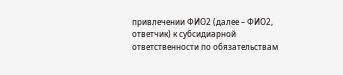привлечении ФИО2 (далее – ФИО2, ответчик) к субсидиарной ответственности по обязательствам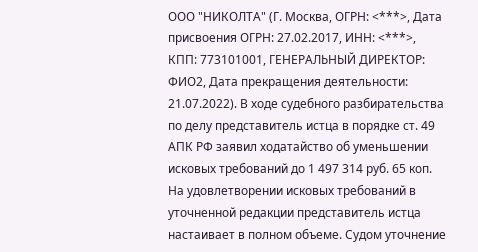ООО "НИКОЛТА" (Г. Москва, ОГРН: <***>, Дата присвоения ОГРН: 27.02.2017, ИНН: <***>, КПП: 773101001, ГЕНЕРАЛЬНЫЙ ДИРЕКТОР: ФИО2, Дата прекращения деятельности: 21.07.2022). В ходе судебного разбирательства по делу представитель истца в порядке ст. 49 АПК РФ заявил ходатайство об уменьшении исковых требований до 1 497 314 руб. 65 коп. На удовлетворении исковых требований в уточненной редакции представитель истца настаивает в полном объеме. Судом уточнение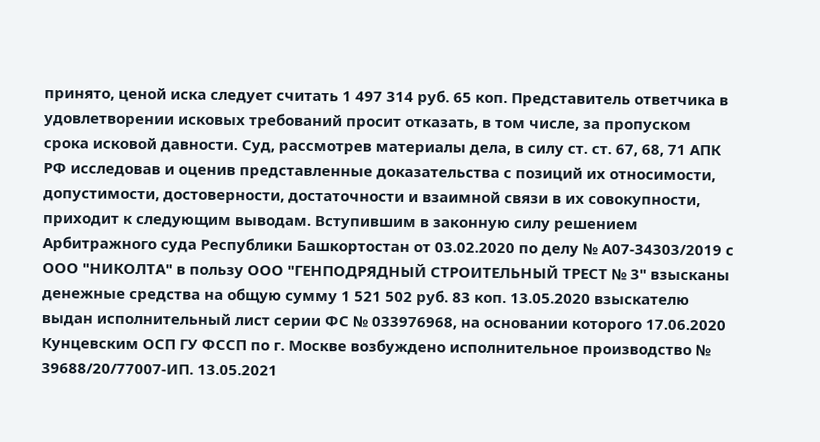принято, ценой иска следует считать 1 497 314 руб. 65 коп. Представитель ответчика в удовлетворении исковых требований просит отказать, в том числе, за пропуском срока исковой давности. Суд, рассмотрев материалы дела, в силу ст. ст. 67, 68, 71 АПК РФ исследовав и оценив представленные доказательства с позиций их относимости, допустимости, достоверности, достаточности и взаимной связи в их совокупности, приходит к следующим выводам. Вступившим в законную силу решением Арбитражного суда Республики Башкортостан от 03.02.2020 по делу № А07-34303/2019 с ООО "НИКОЛТА" в пользу ООО "ГЕНПОДРЯДНЫЙ СТРОИТЕЛЬНЫЙ ТРЕСТ № 3" взысканы денежные средства на общую сумму 1 521 502 руб. 83 коп. 13.05.2020 взыскателю выдан исполнительный лист серии ФС № 033976968, на основании которого 17.06.2020 Кунцевским ОСП ГУ ФССП по г. Москве возбуждено исполнительное производство № 39688/20/77007-ИП. 13.05.2021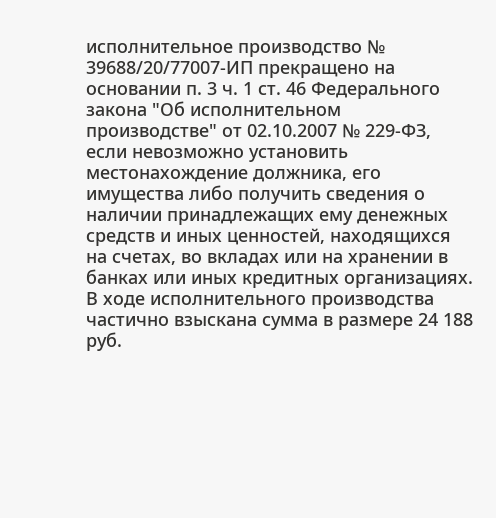исполнительное производство № 39688/20/77007-ИП прекращено на основании п. 3 ч. 1 ст. 46 Федерального закона "Об исполнительном производстве" от 02.10.2007 № 229-ФЗ, если невозможно установить местонахождение должника, его имущества либо получить сведения о наличии принадлежащих ему денежных средств и иных ценностей, находящихся на счетах, во вкладах или на хранении в банках или иных кредитных организациях. В ходе исполнительного производства частично взыскана сумма в размере 24 188 руб.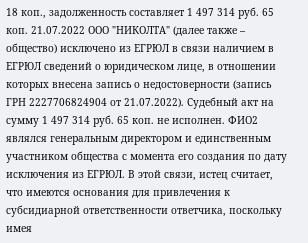18 коп., задолженность составляет 1 497 314 руб. 65 коп. 21.07.2022 ООО "НИКОЛТА" (далее также – общество) исключено из ЕГРЮЛ в связи наличием в ЕГРЮЛ сведений о юридическом лице, в отношении которых внесена запись о недостоверности (запись ГРН 2227706824904 от 21.07.2022). Судебный акт на сумму 1 497 314 руб. 65 коп. не исполнен. ФИО2 являлся генеральным директором и единственным участником общества с момента его создания по дату исключения из ЕГРЮЛ. В этой связи, истец считает, что имеются основания для привлечения к субсидиарной ответственности ответчика, поскольку имея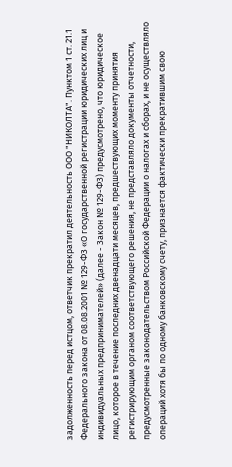задолженность перед истцом, ответчик прекратил деятельность ООО "НИКОЛТА". Пунктом 1 ст. 21.1 Федерального закона от 08.08.2001 № 129-ФЗ «О государственной регистрации юридических лиц и индивидуальных предпринимателей» (далее - Закон № 129-ФЗ) предусмотрено, что юридическое лицо, которое в течение последних двенадцати месяцев, предшествующих моменту принятия регистрирующим органом соответствующего решения, не представляло документы отчетности, предусмотренные законодательством Российской Федерации о налогах и сборах, и не осуществляло операций хотя бы по одному банковскому счету, признается фактически прекратившим свою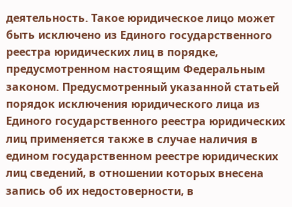деятельность. Такое юридическое лицо может быть исключено из Единого государственного реестра юридических лиц в порядке, предусмотренном настоящим Федеральным законом. Предусмотренный указанной статьей порядок исключения юридического лица из Единого государственного реестра юридических лиц применяется также в случае наличия в едином государственном реестре юридических лиц сведений, в отношении которых внесена запись об их недостоверности, в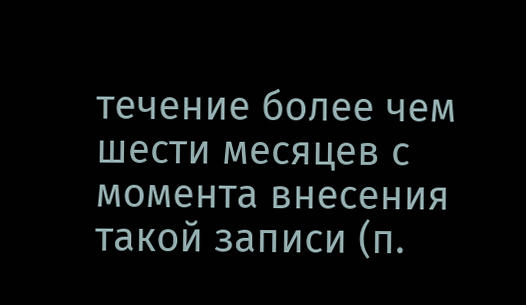течение более чем шести месяцев с момента внесения такой записи (п.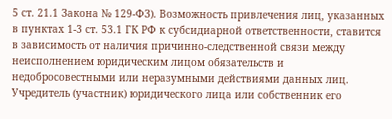5 ст. 21.1 Закона № 129-ФЗ). Возможность привлечения лиц, указанных в пунктах 1-3 ст. 53.1 ГК РФ к субсидиарной ответственности, ставится в зависимость от наличия причинно-следственной связи между неисполнением юридическим лицом обязательств и недобросовестными или неразумными действиями данных лиц. Учредитель (участник) юридического лица или собственник его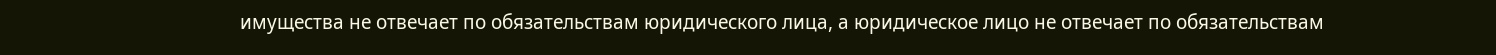имущества не отвечает по обязательствам юридического лица, а юридическое лицо не отвечает по обязательствам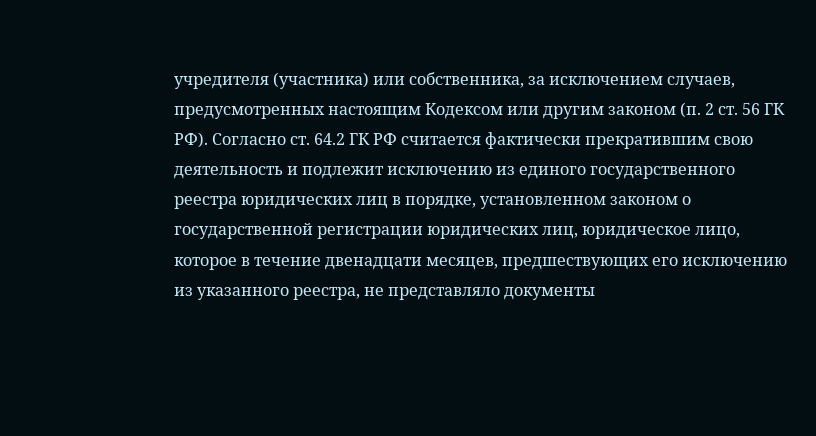учредителя (участника) или собственника, за исключением случаев, предусмотренных настоящим Кодексом или другим законом (п. 2 ст. 56 ГК РФ). Согласно ст. 64.2 ГК РФ считается фактически прекратившим свою деятельность и подлежит исключению из единого государственного реестра юридических лиц в порядке, установленном законом о государственной регистрации юридических лиц, юридическое лицо, которое в течение двенадцати месяцев, предшествующих его исключению из указанного реестра, не представляло документы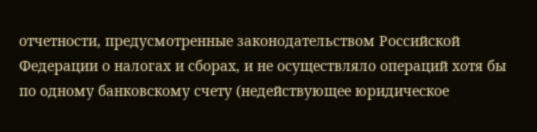отчетности, предусмотренные законодательством Российской Федерации о налогах и сборах, и не осуществляло операций хотя бы по одному банковскому счету (недействующее юридическое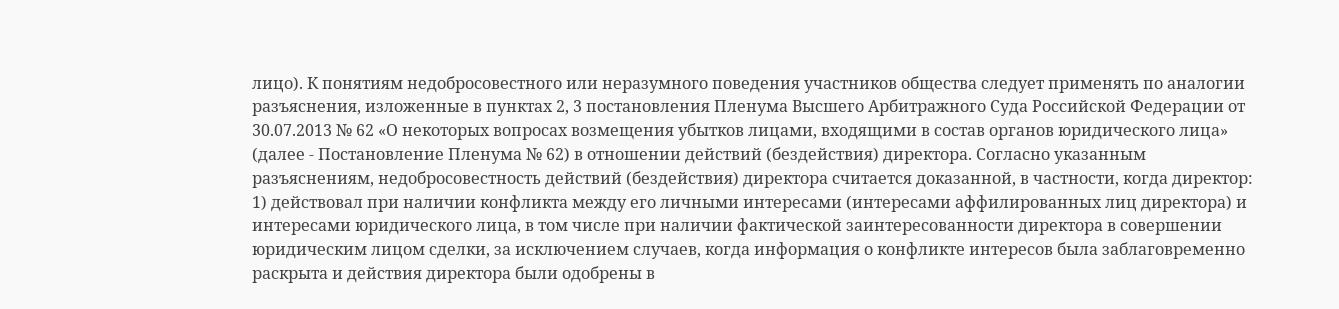лицо). К понятиям недобросовестного или неразумного поведения участников общества следует применять по аналогии разъяснения, изложенные в пунктах 2, 3 постановления Пленума Высшего Арбитражного Суда Российской Федерации от 30.07.2013 № 62 «О некоторых вопросах возмещения убытков лицами, входящими в состав органов юридического лица» (далее - Постановление Пленума № 62) в отношении действий (бездействия) директора. Согласно указанным разъяснениям, недобросовестность действий (бездействия) директора считается доказанной, в частности, когда директор: 1) действовал при наличии конфликта между его личными интересами (интересами аффилированных лиц директора) и интересами юридического лица, в том числе при наличии фактической заинтересованности директора в совершении юридическим лицом сделки, за исключением случаев, когда информация о конфликте интересов была заблаговременно раскрыта и действия директора были одобрены в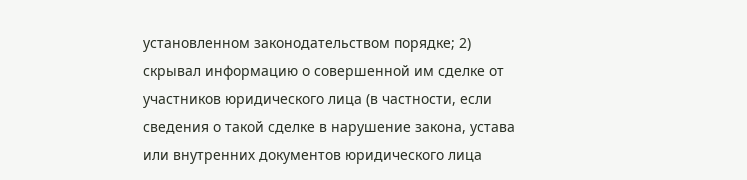установленном законодательством порядке; 2) скрывал информацию о совершенной им сделке от участников юридического лица (в частности, если сведения о такой сделке в нарушение закона, устава или внутренних документов юридического лица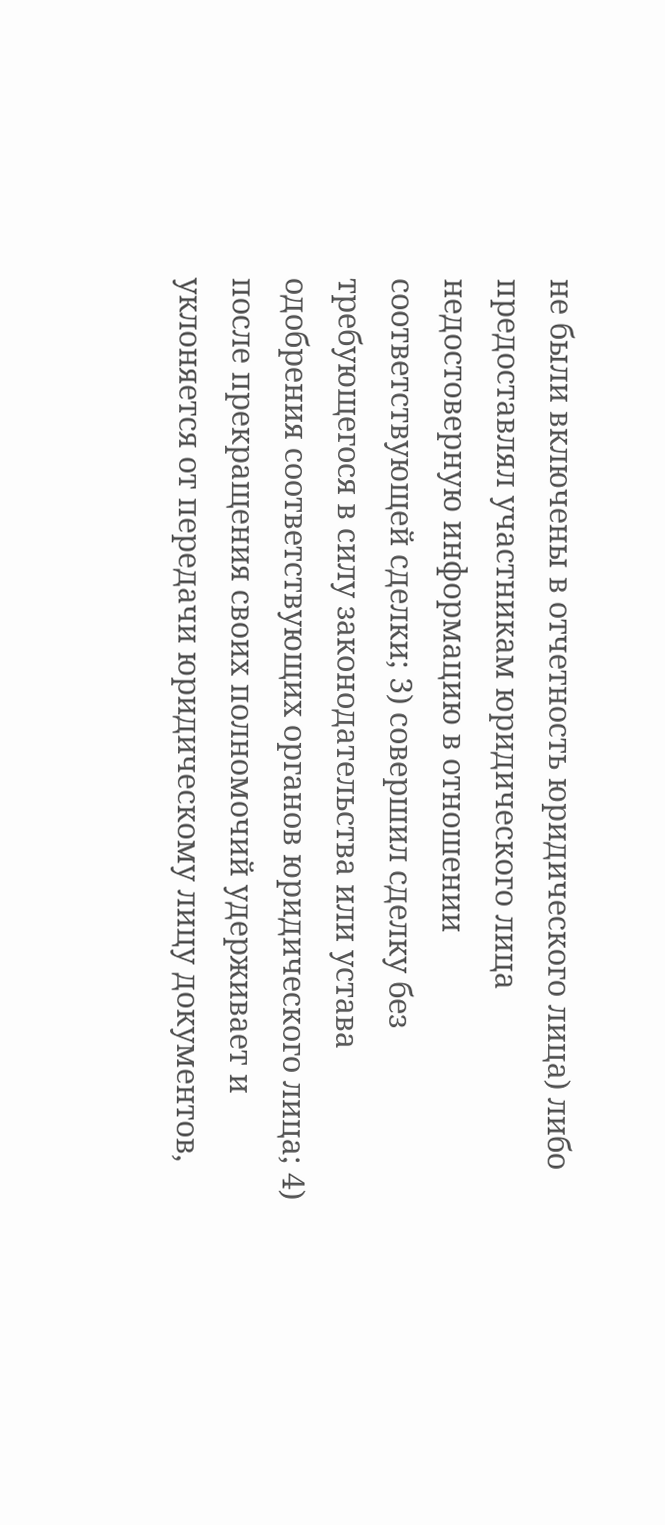не были включены в отчетность юридического лица) либо предоставлял участникам юридического лица недостоверную информацию в отношении соответствующей сделки; 3) совершил сделку без требующегося в силу законодательства или устава одобрения соответствующих органов юридического лица; 4) после прекращения своих полномочий удерживает и уклоняется от передачи юридическому лицу документов,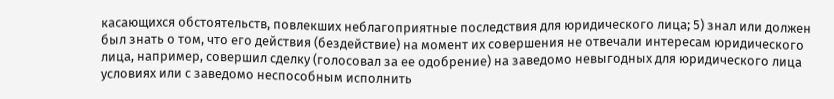касающихся обстоятельств, повлекших неблагоприятные последствия для юридического лица; 5) знал или должен был знать о том, что его действия (бездействие) на момент их совершения не отвечали интересам юридического лица, например, совершил сделку (голосовал за ее одобрение) на заведомо невыгодных для юридического лица условиях или с заведомо неспособным исполнить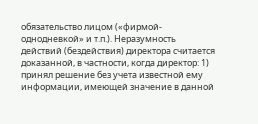обязательство лицом («фирмой-однодневкой» и т.п.). Неразумность действий (бездействия) директора считается доказанной, в частности, когда директор: 1) принял решение без учета известной ему информации, имеющей значение в данной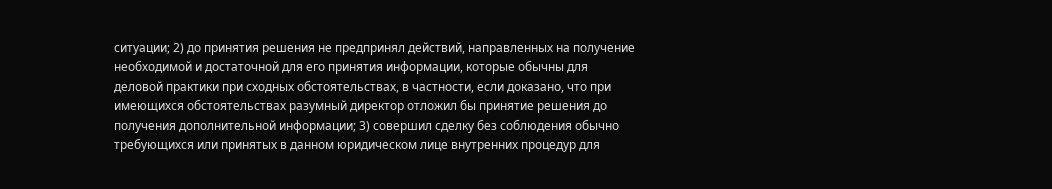ситуации; 2) до принятия решения не предпринял действий, направленных на получение необходимой и достаточной для его принятия информации, которые обычны для деловой практики при сходных обстоятельствах, в частности, если доказано, что при имеющихся обстоятельствах разумный директор отложил бы принятие решения до получения дополнительной информации; 3) совершил сделку без соблюдения обычно требующихся или принятых в данном юридическом лице внутренних процедур для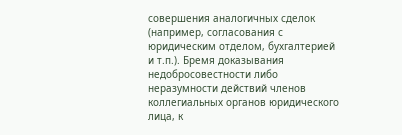совершения аналогичных сделок (например, согласования с юридическим отделом, бухгалтерией и т.п.). Бремя доказывания недобросовестности либо неразумности действий членов коллегиальных органов юридического лица, к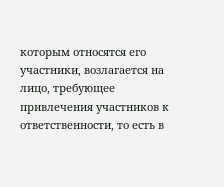которым относятся его участники, возлагается на лицо, требующее привлечения участников к ответственности, то есть в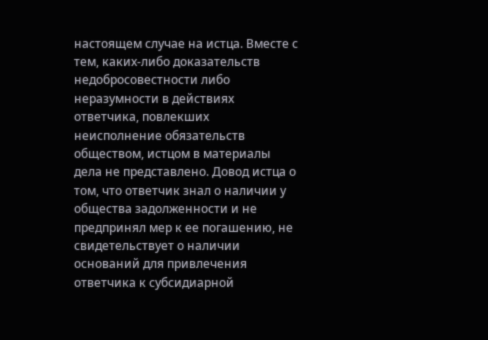настоящем случае на истца. Вместе с тем, каких-либо доказательств недобросовестности либо неразумности в действиях ответчика, повлекших неисполнение обязательств обществом, истцом в материалы дела не представлено. Довод истца о том, что ответчик знал о наличии у общества задолженности и не предпринял мер к ее погашению, не свидетельствует о наличии оснований для привлечения ответчика к субсидиарной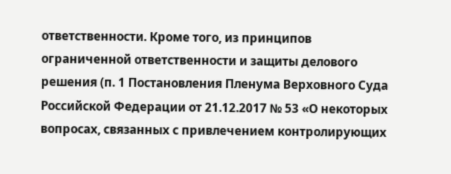ответственности. Кроме того, из принципов ограниченной ответственности и защиты делового решения (п. 1 Постановления Пленума Верховного Суда Российской Федерации от 21.12.2017 № 53 «О некоторых вопросах, связанных с привлечением контролирующих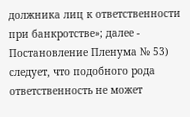должника лиц к ответственности при банкротстве»; далее - Постановление Пленума № 53) следует, что подобного рода ответственность не может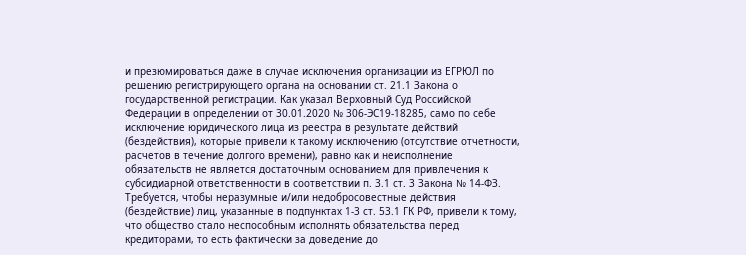и презюмироваться даже в случае исключения организации из ЕГРЮЛ по решению регистрирующего органа на основании ст. 21.1 Закона о государственной регистрации. Как указал Верховный Суд Российской Федерации в определении от 30.01.2020 № 306-ЭС19-18285, само по себе исключение юридического лица из реестра в результате действий (бездействия), которые привели к такому исключению (отсутствие отчетности, расчетов в течение долгого времени), равно как и неисполнение обязательств не является достаточным основанием для привлечения к субсидиарной ответственности в соответствии п. 3.1 ст. 3 Закона № 14-ФЗ. Требуется, чтобы неразумные и/или недобросовестные действия (бездействие) лиц, указанные в подпунктах 1-3 ст. 53.1 ГК РФ, привели к тому, что общество стало неспособным исполнять обязательства перед кредиторами, то есть фактически за доведение до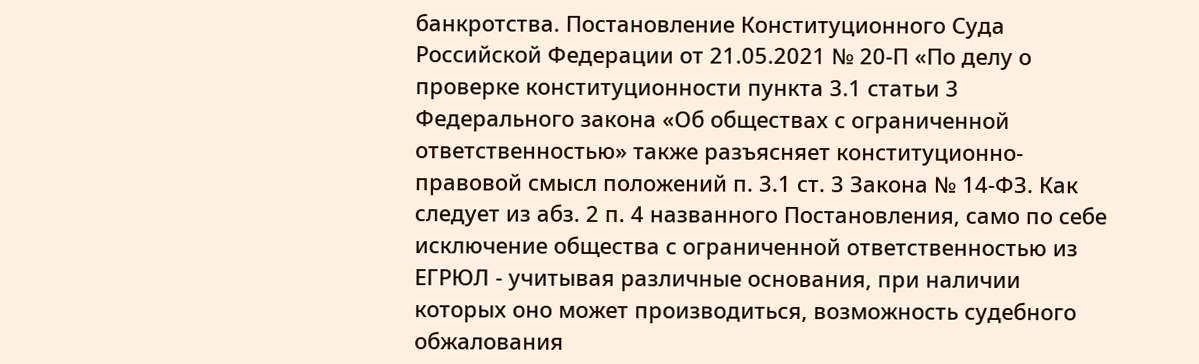банкротства. Постановление Конституционного Суда Российской Федерации от 21.05.2021 № 20-П «По делу о проверке конституционности пункта 3.1 статьи 3 Федерального закона «Об обществах с ограниченной ответственностью» также разъясняет конституционно-правовой смысл положений п. 3.1 ст. 3 Закона № 14-ФЗ. Как следует из абз. 2 п. 4 названного Постановления, само по себе исключение общества с ограниченной ответственностью из ЕГРЮЛ - учитывая различные основания, при наличии которых оно может производиться, возможность судебного обжалования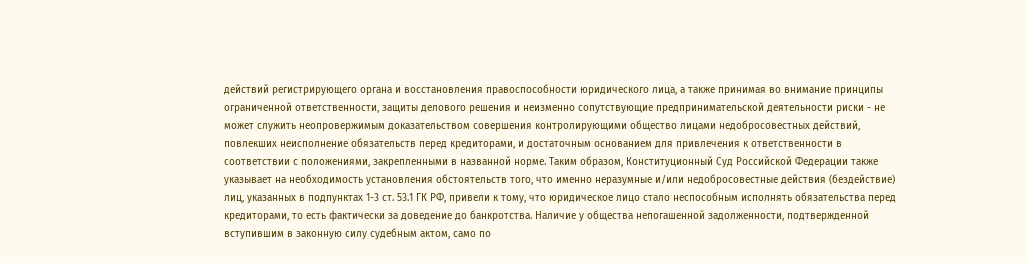действий регистрирующего органа и восстановления правоспособности юридического лица, а также принимая во внимание принципы ограниченной ответственности, защиты делового решения и неизменно сопутствующие предпринимательской деятельности риски - не может служить неопровержимым доказательством совершения контролирующими общество лицами недобросовестных действий, повлекших неисполнение обязательств перед кредиторами, и достаточным основанием для привлечения к ответственности в соответствии с положениями, закрепленными в названной норме. Таким образом, Конституционный Суд Российской Федерации также указывает на необходимость установления обстоятельств того, что именно неразумные и/или недобросовестные действия (бездействие) лиц, указанных в подпунктах 1-3 ст. 53.1 ГК РФ, привели к тому, что юридическое лицо стало неспособным исполнять обязательства перед кредиторами, то есть фактически за доведение до банкротства. Наличие у общества непогашенной задолженности, подтвержденной вступившим в законную силу судебным актом, само по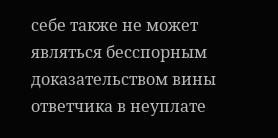себе также не может являться бесспорным доказательством вины ответчика в неуплате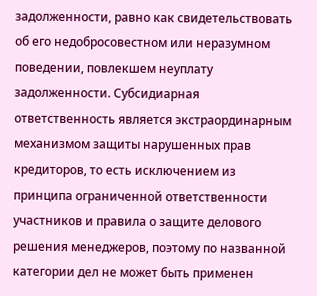задолженности, равно как свидетельствовать об его недобросовестном или неразумном поведении, повлекшем неуплату задолженности. Субсидиарная ответственность является экстраординарным механизмом защиты нарушенных прав кредиторов, то есть исключением из принципа ограниченной ответственности участников и правила о защите делового решения менеджеров, поэтому по названной категории дел не может быть применен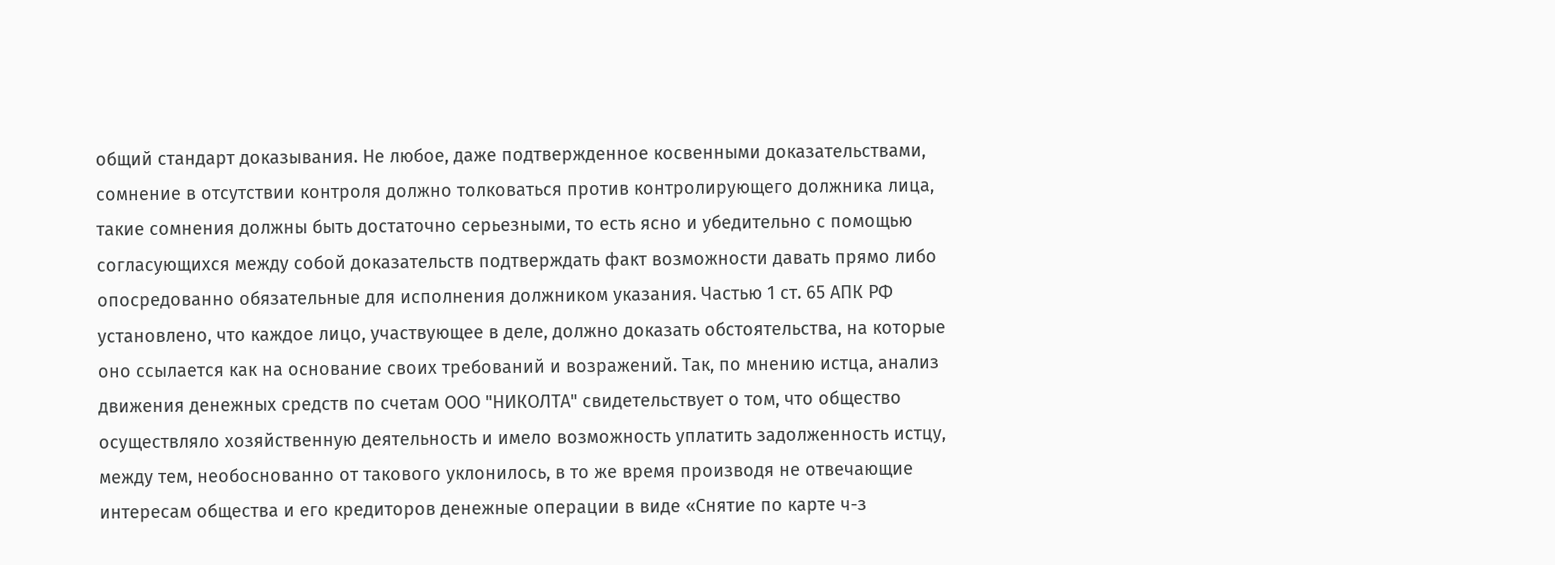общий стандарт доказывания. Не любое, даже подтвержденное косвенными доказательствами, сомнение в отсутствии контроля должно толковаться против контролирующего должника лица, такие сомнения должны быть достаточно серьезными, то есть ясно и убедительно с помощью согласующихся между собой доказательств подтверждать факт возможности давать прямо либо опосредованно обязательные для исполнения должником указания. Частью 1 ст. 65 АПК РФ установлено, что каждое лицо, участвующее в деле, должно доказать обстоятельства, на которые оно ссылается как на основание своих требований и возражений. Так, по мнению истца, анализ движения денежных средств по счетам ООО "НИКОЛТА" свидетельствует о том, что общество осуществляло хозяйственную деятельность и имело возможность уплатить задолженность истцу, между тем, необоснованно от такового уклонилось, в то же время производя не отвечающие интересам общества и его кредиторов денежные операции в виде «Снятие по карте ч-з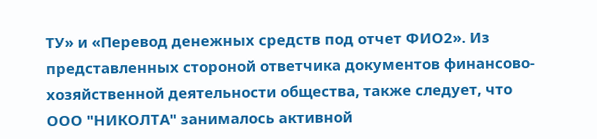ТУ» и «Перевод денежных средств под отчет ФИО2». Из представленных стороной ответчика документов финансово-хозяйственной деятельности общества, также следует, что ООО "НИКОЛТА" занималось активной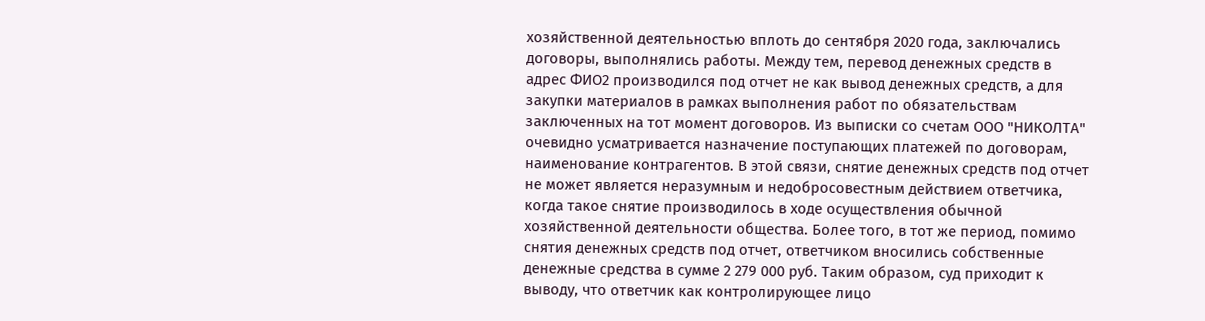хозяйственной деятельностью вплоть до сентября 2020 года, заключались договоры, выполнялись работы. Между тем, перевод денежных средств в адрес ФИО2 производился под отчет не как вывод денежных средств, а для закупки материалов в рамках выполнения работ по обязательствам заключенных на тот момент договоров. Из выписки со счетам ООО "НИКОЛТА" очевидно усматривается назначение поступающих платежей по договорам, наименование контрагентов. В этой связи, снятие денежных средств под отчет не может является неразумным и недобросовестным действием ответчика, когда такое снятие производилось в ходе осуществления обычной хозяйственной деятельности общества. Более того, в тот же период, помимо снятия денежных средств под отчет, ответчиком вносились собственные денежные средства в сумме 2 279 000 руб. Таким образом, суд приходит к выводу, что ответчик как контролирующее лицо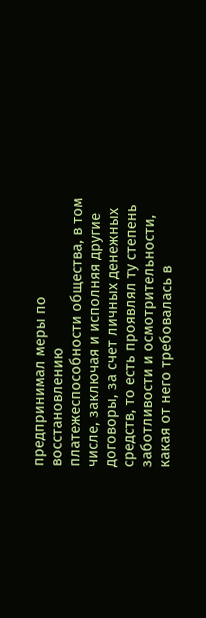предпринимал меры по восстановлению платежеспособности общества, в том числе, заключая и исполняя другие договоры, за счет личных денежных средств, то есть проявлял ту степень заботливости и осмотрительности, какая от него требовалась в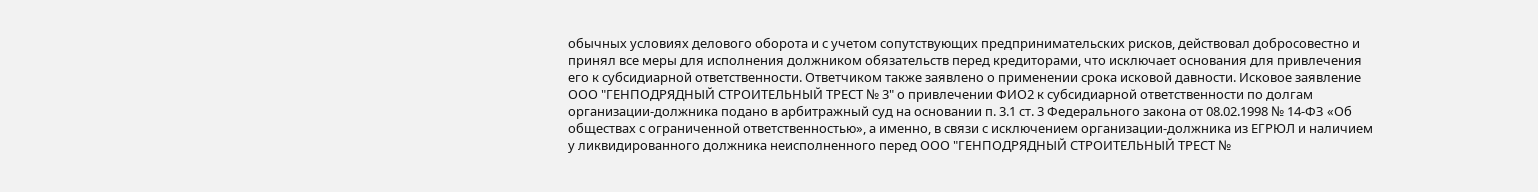обычных условиях делового оборота и с учетом сопутствующих предпринимательских рисков, действовал добросовестно и принял все меры для исполнения должником обязательств перед кредиторами, что исключает основания для привлечения его к субсидиарной ответственности. Ответчиком также заявлено о применении срока исковой давности. Исковое заявление ООО "ГЕНПОДРЯДНЫЙ СТРОИТЕЛЬНЫЙ ТРЕСТ № 3" о привлечении ФИО2 к субсидиарной ответственности по долгам организации-должника подано в арбитражный суд на основании п. 3.1 ст. 3 Федерального закона от 08.02.1998 № 14-ФЗ «Об обществах с ограниченной ответственностью», а именно, в связи с исключением организации-должника из ЕГРЮЛ и наличием у ликвидированного должника неисполненного перед ООО "ГЕНПОДРЯДНЫЙ СТРОИТЕЛЬНЫЙ ТРЕСТ №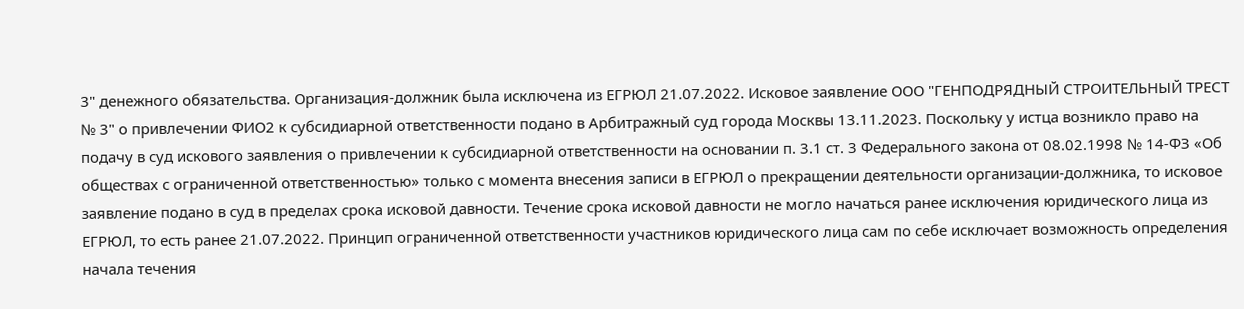3" денежного обязательства. Организация-должник была исключена из ЕГРЮЛ 21.07.2022. Исковое заявление ООО "ГЕНПОДРЯДНЫЙ СТРОИТЕЛЬНЫЙ ТРЕСТ № 3" о привлечении ФИО2 к субсидиарной ответственности подано в Арбитражный суд города Москвы 13.11.2023. Поскольку у истца возникло право на подачу в суд искового заявления о привлечении к субсидиарной ответственности на основании п. 3.1 ст. 3 Федерального закона от 08.02.1998 № 14-ФЗ «Об обществах с ограниченной ответственностью» только с момента внесения записи в ЕГРЮЛ о прекращении деятельности организации-должника, то исковое заявление подано в суд в пределах срока исковой давности. Течение срока исковой давности не могло начаться ранее исключения юридического лица из ЕГРЮЛ, то есть ранее 21.07.2022. Принцип ограниченной ответственности участников юридического лица сам по себе исключает возможность определения начала течения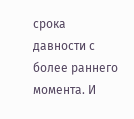срока давности с более раннего момента. И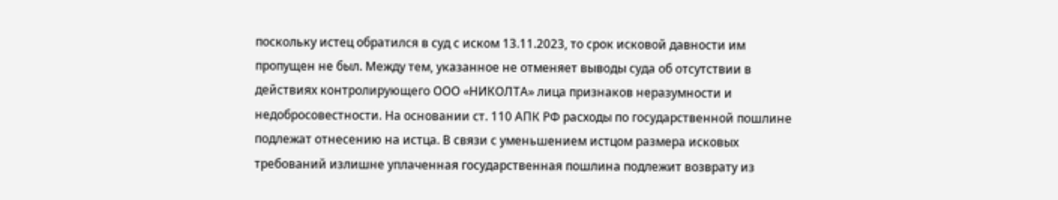поскольку истец обратился в суд с иском 13.11.2023, то срок исковой давности им пропущен не был. Между тем, указанное не отменяет выводы суда об отсутствии в действиях контролирующего ООО «НИКОЛТА» лица признаков неразумности и недобросовестности. На основании ст. 110 АПК РФ расходы по государственной пошлине подлежат отнесению на истца. В связи с уменьшением истцом размера исковых требований излишне уплаченная государственная пошлина подлежит возврату из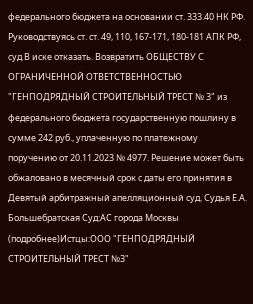федерального бюджета на основании ст. 333.40 НК РФ. Руководствуясь ст. ст. 49, 110, 167-171, 180-181 АПК РФ, суд В иске отказать. Возвратить ОБЩЕСТВУ С ОГРАНИЧЕННОЙ ОТВЕТСТВЕННОСТЬЮ "ГЕНПОДРЯДНЫЙ СТРОИТЕЛЬНЫЙ ТРЕСТ № 3" из федерального бюджета государственную пошлину в сумме 242 руб., уплаченную по платежному поручению от 20.11.2023 № 4977. Решение может быть обжаловано в месячный срок с даты его принятия в Девятый арбитражный апелляционный суд. Судья Е.А. Большебратская Суд:АС города Москвы (подробнее)Истцы:ООО "ГЕНПОДРЯДНЫЙ СТРОИТЕЛЬНЫЙ ТРЕСТ №3"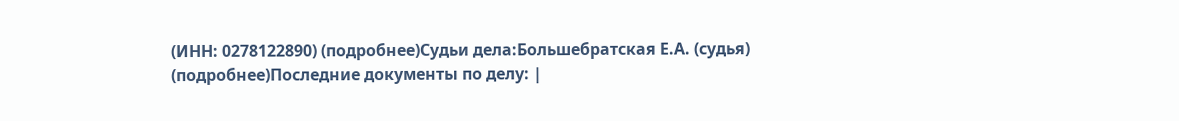(ИНН: 0278122890) (подробнее)Судьи дела:Большебратская Е.А. (судья) (подробнее)Последние документы по делу: |